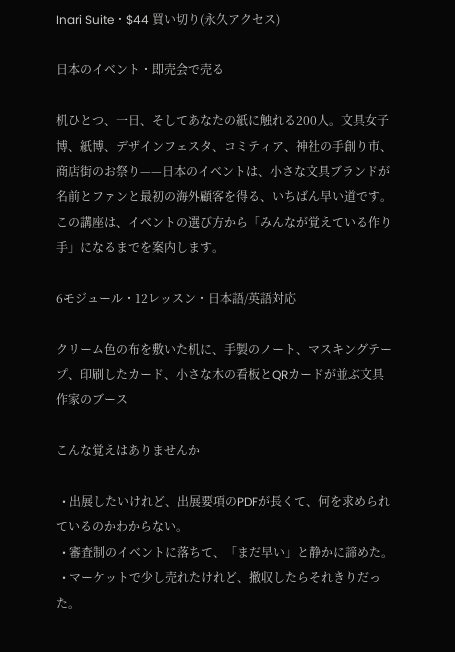Inari Suite・$44 買い切り(永久アクセス)

日本のイベント・即売会で売る

机ひとつ、一日、そしてあなたの紙に触れる200人。文具女子博、紙博、デザインフェスタ、コミティア、神社の手創り市、商店街のお祭り——日本のイベントは、小さな文具ブランドが名前とファンと最初の海外顧客を得る、いちばん早い道です。この講座は、イベントの選び方から「みんなが覚えている作り手」になるまでを案内します。

6モジュール・12レッスン・日本語/英語対応

クリーム色の布を敷いた机に、手製のノート、マスキングテープ、印刷したカード、小さな木の看板とQRカードが並ぶ文具作家のブース

こんな覚えはありませんか

  • 出展したいけれど、出展要項のPDFが長くて、何を求められているのかわからない。
  • 審査制のイベントに落ちて、「まだ早い」と静かに諦めた。
  • マーケットで少し売れたけれど、撤収したらそれきりだった。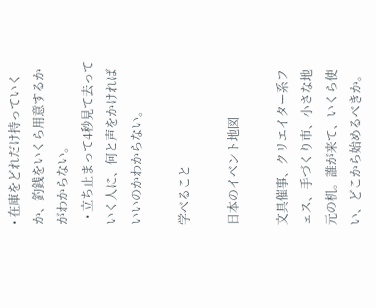• 在庫をどれだけ持っていくか、釣銭をいくら用意するかがわからない。
  • 立ち止まって4秒見て去っていく人に、何と声をかければいいのかわからない。

学べること

日本のイベント地図

文具催事、クリエイター系フェス、手づくり市、小さな地元の机。誰が来て、いくら使い、どこから始めるべきか。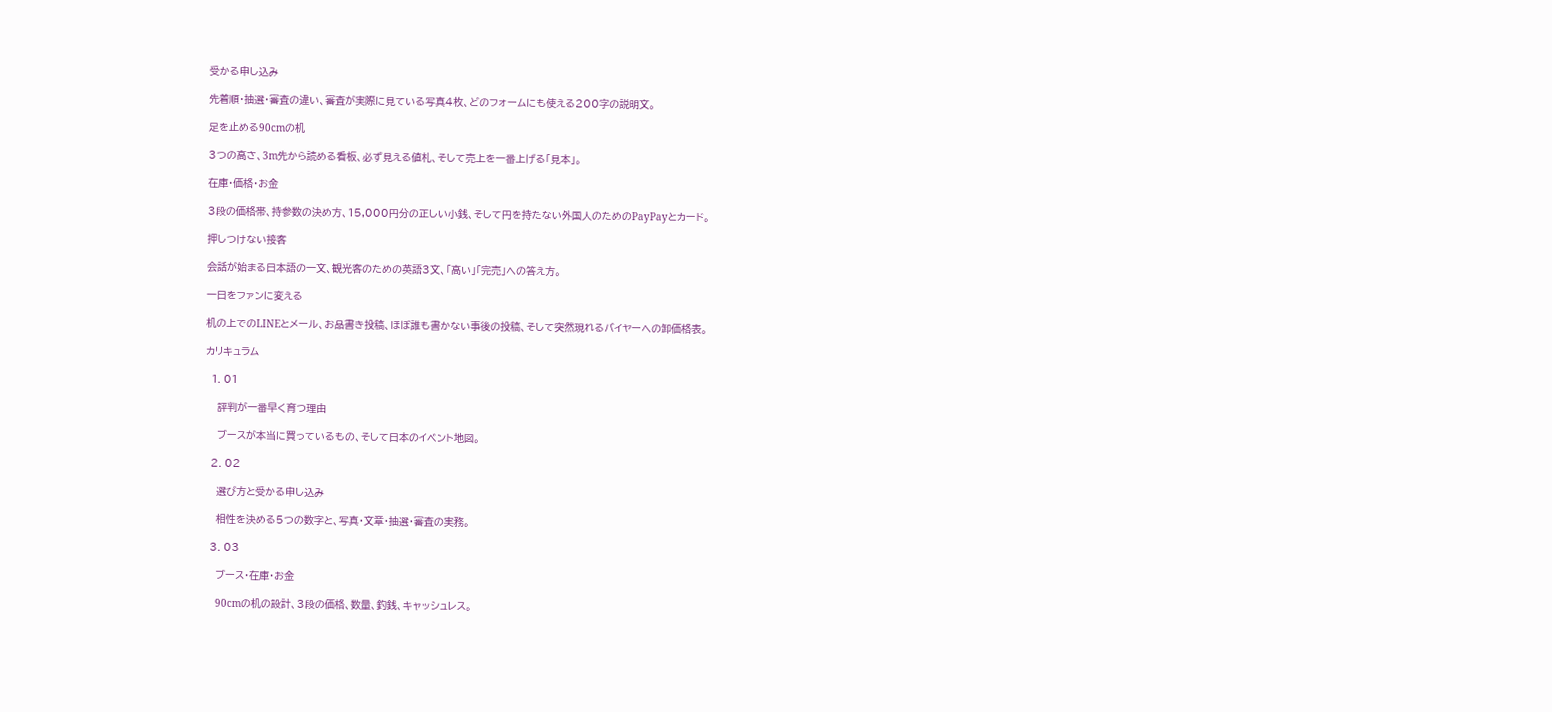受かる申し込み

先着順・抽選・審査の違い、審査が実際に見ている写真4枚、どのフォームにも使える200字の説明文。

足を止める90cmの机

3つの高さ、3m先から読める看板、必ず見える値札、そして売上を一番上げる「見本」。

在庫・価格・お金

3段の価格帯、持参数の決め方、15,000円分の正しい小銭、そして円を持たない外国人のためのPayPayとカード。

押しつけない接客

会話が始まる日本語の一文、観光客のための英語3文、「高い」「完売」への答え方。

一日をファンに変える

机の上でのLINEとメール、お品書き投稿、ほぼ誰も書かない事後の投稿、そして突然現れるバイヤーへの卸価格表。

カリキュラム

  1. 01

    評判が一番早く育つ理由

    ブースが本当に買っているもの、そして日本のイベント地図。

  2. 02

    選び方と受かる申し込み

    相性を決める5つの数字と、写真・文章・抽選・審査の実務。

  3. 03

    ブース・在庫・お金

    90cmの机の設計、3段の価格、数量、釣銭、キャッシュレス。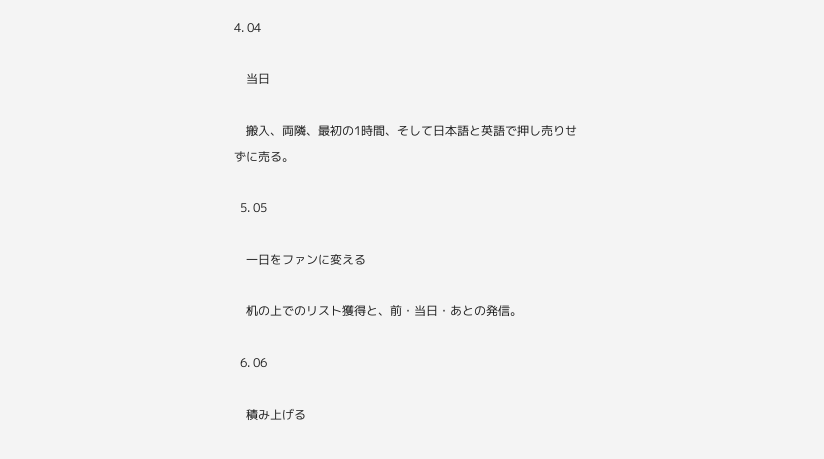4. 04

    当日

    搬入、両隣、最初の1時間、そして日本語と英語で押し売りせずに売る。

  5. 05

    一日をファンに変える

    机の上でのリスト獲得と、前・当日・あとの発信。

  6. 06

    積み上げる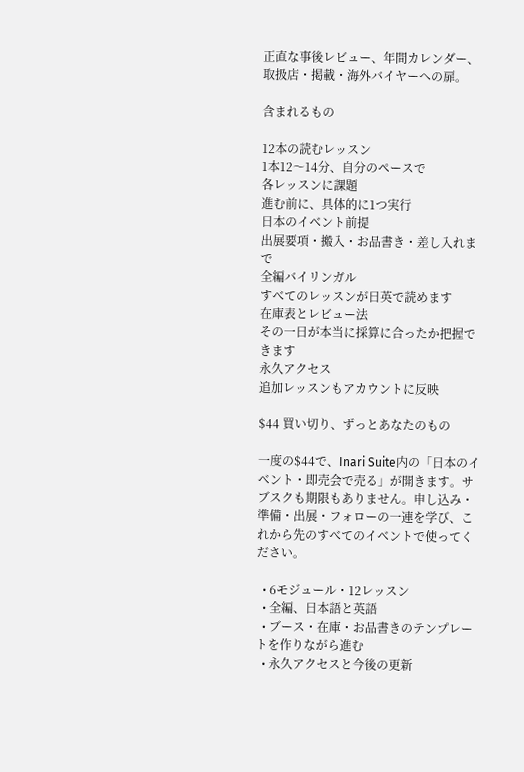正直な事後レビュー、年間カレンダー、取扱店・掲載・海外バイヤーへの扉。

含まれるもの

12本の読むレッスン
1本12〜14分、自分のペースで
各レッスンに課題
進む前に、具体的に1つ実行
日本のイベント前提
出展要項・搬入・お品書き・差し入れまで
全編バイリンガル
すべてのレッスンが日英で読めます
在庫表とレビュー法
その一日が本当に採算に合ったか把握できます
永久アクセス
追加レッスンもアカウントに反映

$44 買い切り、ずっとあなたのもの

一度の$44で、Inari Suite内の「日本のイベント・即売会で売る」が開きます。サブスクも期限もありません。申し込み・準備・出展・フォローの一連を学び、これから先のすべてのイベントで使ってください。

  • 6モジュール・12レッスン
  • 全編、日本語と英語
  • ブース・在庫・お品書きのテンプレートを作りながら進む
  • 永久アクセスと今後の更新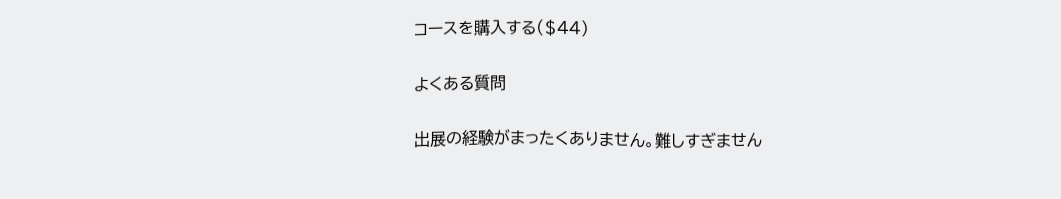コースを購入する($44)

よくある質問

出展の経験がまったくありません。難しすぎません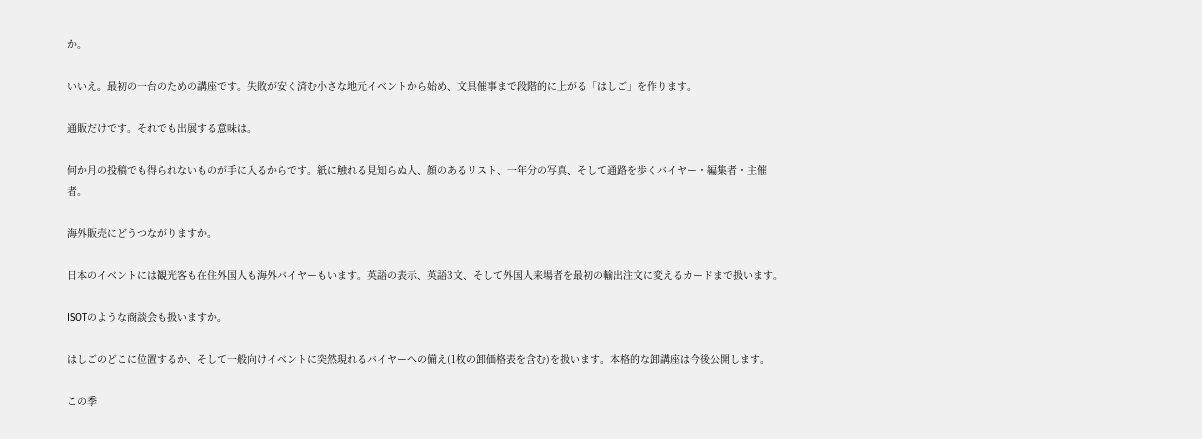か。

いいえ。最初の一台のための講座です。失敗が安く済む小さな地元イベントから始め、文具催事まで段階的に上がる「はしご」を作ります。

通販だけです。それでも出展する意味は。

何か月の投稿でも得られないものが手に入るからです。紙に触れる見知らぬ人、顔のあるリスト、一年分の写真、そして通路を歩くバイヤー・編集者・主催者。

海外販売にどうつながりますか。

日本のイベントには観光客も在住外国人も海外バイヤーもいます。英語の表示、英語3文、そして外国人来場者を最初の輸出注文に変えるカードまで扱います。

ISOTのような商談会も扱いますか。

はしごのどこに位置するか、そして一般向けイベントに突然現れるバイヤーへの備え(1枚の卸価格表を含む)を扱います。本格的な卸講座は今後公開します。

この季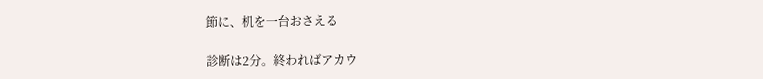節に、机を一台おさえる

診断は2分。終わればアカウ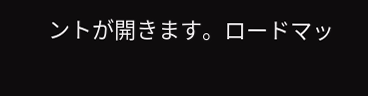ントが開きます。ロードマッ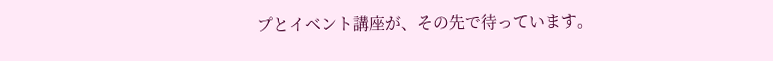プとイベント講座が、その先で待っています。